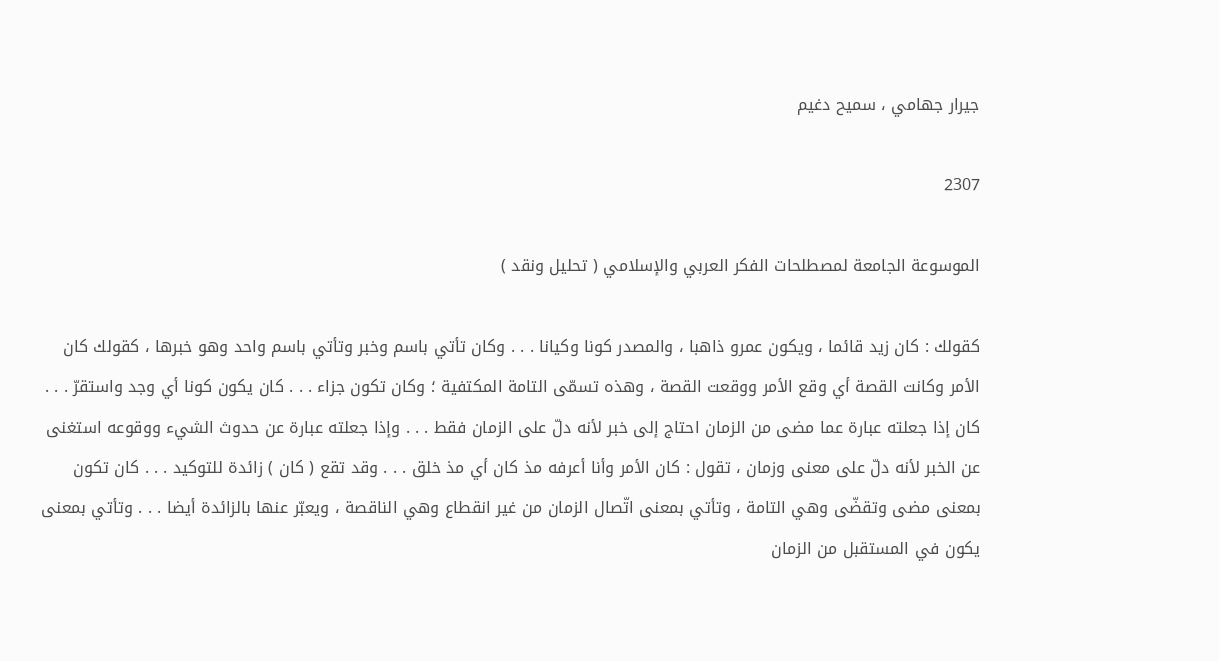جيرار جهامي ، سميح دغيم

2307

الموسوعة الجامعة لمصطلحات الفكر العربي والإسلامي ( تحليل ونقد )

كقولك : كان زيد قائما ، ويكون عمرو ذاهبا ، والمصدر كونا وكيانا . . . وكان تأتي باسم وخبر وتأتي باسم واحد وهو خبرها ، كقولك كان الأمر وكانت القصة أي وقع الأمر ووقعت القصة ، وهذه تسمّى التامة المكتفية ؛ وكان تكون جزاء . . . كان يكون كونا أي وجد واستقرّ . . . كان إذا جعلته عبارة عما مضى من الزمان احتاج إلى خبر لأنه دلّ على الزمان فقط . . . وإذا جعلته عبارة عن حدوث الشيء ووقوعه استغنى عن الخبر لأنه دلّ على معنى وزمان ، تقول : كان الأمر وأنا أعرفه مذ كان أي مذ خلق . . . وقد تقع ( كان ) زائدة للتوكيد . . . كان تكون بمعنى مضى وتقضّى وهي التامة ، وتأتي بمعنى اتّصال الزمان من غير انقطاع وهي الناقصة ، ويعبّر عنها بالزائدة أيضا . . . وتأتي بمعنى يكون في المستقبل من الزمان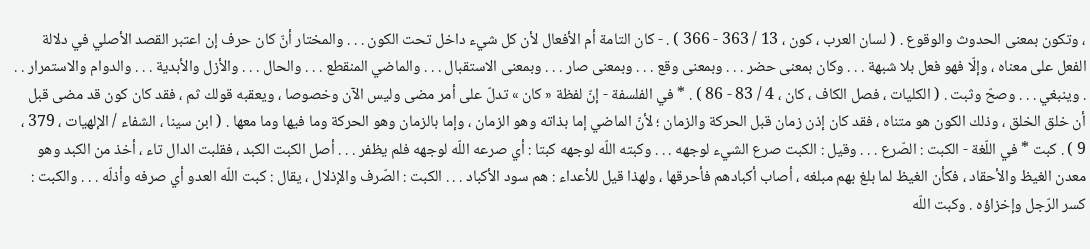، وتكون بمعنى الحدوث والوقوع . ( لسان العرب ، كون ، 13 / 363 - 366 ) . - كان التامة أم الأفعال لأن كل شيء داخل تحت الكون . . . والمختار أنّ كان حرف إن اعتبر القصد الأصلي في دلالة الفعل على معناه ، وإلّا فهو فعل بلا شبهة . . . وكان بمعنى حضر . . . وبمعنى وقع . . . وبمعنى صار . . . وبمعنى الاستقبال . . . والماضي المنقطع . . . والحال . . . والأزل والأبدية . . . والدوام والاستمرار . . . وينبغي . . . وصحّ وثبت . ( الكليات ، فصل الكاف ، كان ، 4 / 83 - 86 ) . * في الفلسفة - إنّ لفظة « كان » تدلّ على أمر مضى وليس الآن وخصوصا ، ويعقبه قولك ثم ، فقد كان كون قد مضى قبل أن خلق الخلق ، وذلك الكون هو متناه ، فقد كان إذن زمان قبل الحركة والزمان ؛ لأنّ الماضي إما بذاته وهو الزمان ، وإما بالزمان وهو الحركة وما فيها وما معها . ( ابن سينا ، الشفاء / الإلهيات ، 379 ، 9 ) . كبت * في اللّغة - الكبت : الصّرع . . . وقيل : الكبت صرع الشيء لوجهه . . . وكبته اللّه لوجهه كبتا : أي صرعه اللّه لوجهه فلم يظفر . . . أصل الكبت الكبد ، فقلبت الدال تاء ، أخذ من الكبد وهو معدن الغيظ والأحقاد ، فكأن الغيظ لما بلغ بهم مبلغه ، أصاب أكبادهم فأحرقها ، ولهذا قيل للأعداء : هم سود الأكباد . . . الكبت : الصّرف والإذلال ، يقال : كبت اللّه العدو أي صرفه وأذلّه . . . والكبت : كسر الرّجل وإخزاؤه . وكبت اللّه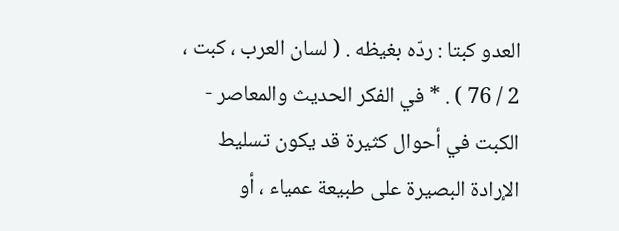العدو كبتا : ردّه بغيظه . ( لسان العرب ، كبت ، 2 / 76 ) . * في الفكر الحديث والمعاصر - الكبت في أحوال كثيرة قد يكون تسليط الإرادة البصيرة على طبيعة عمياء ، أو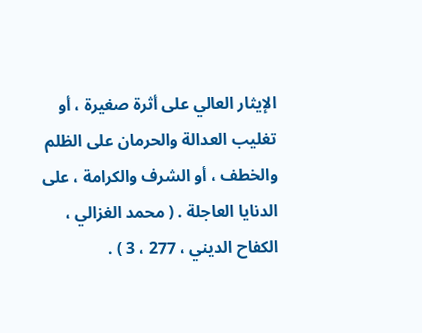الإيثار العالي على أثرة صغيرة ، أو تغليب العدالة والحرمان على الظلم والخطف ، أو الشرف والكرامة ، على الدنايا العاجلة . ( محمد الغزالي ، الكفاح الديني ، 277 ، 3 ) .